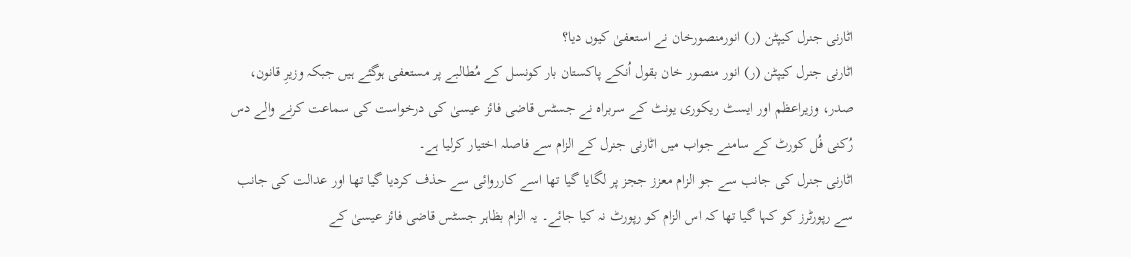اٹارنی جنرل کیپٹن (ر) انورمنصورخان نے استعفیٰ کیوں دیا؟
اٹارنی جنرل کیپٹن (ر) انور منصور خان بقول اُنکے پاکستان بار کونسل کے مُطالبے پر مستعفی ہوگئے ہیں جبکہ وزیرِ قانون، صدر، وزیراعظم اور ایسٹ ریکوری یونٹ کے سربراہ نے جسٹس قاضی فائز عیسیٰ کی درخواست کی سماعت کرنے والے دس رُکنی فُل کورٹ کے سامنے جواب میں اٹارنی جنرل کے الزام سے فاصلہ اختیار کرلیا ہے۔
اٹارنی جنرل کی جانب سے جو الزام معزز ججز پر لگایا گیا تھا اسے کارروائی سے حذف کردیا گیا تھا اور عدالت کی جانب سے رپورٹرز کو کہا گیا تھا کہ اس الزام کو رپورٹ نہ کیا جائے۔ یہ الزام بظاہر جسٹس قاضی فائز عیسیٰ کے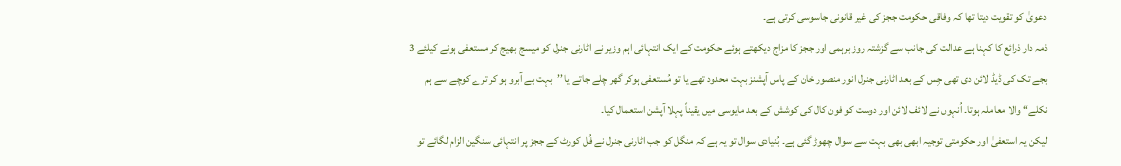دعویٰ کو تقویت دیتا تھا کہ وفاقی حکومت ججز کی غیر قانونی جاسوسی کرتی ہے۔
ذمہ دار ذرائع کا کہنا ہے عدالت کی جانب سے گزشتہ روز برہمی اور ججز کا مزاج دیکھتے ہوئے حکومت کے ایک انتہائی اہم وزیر نے اٹارنی جنرل کو میسج بھیج کر مستعفی ہونے کیلئے 3 بجے تک کی ڈیڈ لائن دی تھی جِس کے بعد اٹارنی جنرل انور منصور خان کے پاس آپشنز بہت محدود تھے یا تو مُستعفی ہوکر گھر چلے جاتے یا ’’بہت بے آبرو ہو کر ترے کوچے سے ہم نکلے‘‘ والا معاملہ ہوتا۔ اُنہوں نے لائف لائن اور دوست کو فون کال کی کوشش کے بعد مایوسی میں یقیناً پہلا آپشن استعمال کیا۔
لیکن یہ استعفیٰ اور حکومتی توجیہ ابھی بھی بہت سے سوال چھوڑ گئی ہے۔ بُنیادی سوال تو یہ ہے کہ منگل کو جب اٹارنی جنرل نے فُل کورٹ کے ججز پر انتہائی سنگین الزام لگائے تو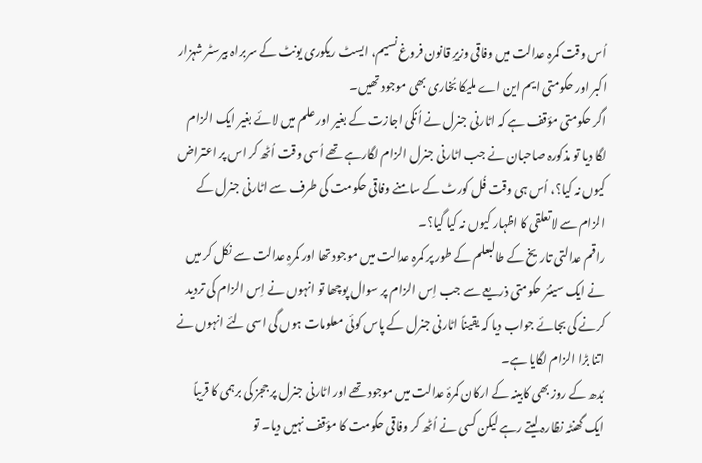اُس وقت کمرہِ عدالت میں وفاقی وزیرِ قانون فروغ نسیم، ایسٹ ریکوری یونٹ کے سربراہ بیرسٹر شہزار اکبر اور حکومتی ایم این اے ملیکا بُخاری بھی موجود تھیں۔
اگر حکومتی مؤقف ہے کہ اٹارنی جنرل نے اُنکی اجازت کے بغیر اور علم میں لائے بغیر ایک الزام لگا دیا تو مذکورہ صاحبان نے جب اٹارنی جنرل الزام لگارہے تھے اُسی وقت اُٹھ کر اس پر اعتراض کیوں نہ کیا؟، اُس ہی وقت فُل کورٹ کے سامنے وفاقی حکومت کی طرف سے اٹارنی جنرل کے الزام سے لاتعلقی کا اظہار کیوں نہ کیا گیا؟۔
راقم عدالتی تاریخ کے طالبعلم کے طور پر کمرہِ عدالت میں موجود تھا اور کمرہِ عدالت سے نکل کر میں نے ایک سینئر حکومتی ذریعے سے جب اِس الزام پر سوال پوچھا تو انہوں نے اِس الزام کی تردید کرنے کی بجائے جواب دیا کہ یقیناً اٹارنی جنرل کے پاس کوئی معلومات ہوں گی اسی لئے انہوں نے اتنا بڑا الزام لگایا ہے۔
بُدھ کے روز بھی کابینہ کے ارکان کمرۂ عدالت میں موجود تھے اور اٹارنی جنرل پر ججز کی برہمی کا قریباً ایک گھنٹہ نظارہ لیتے رہے لیکن کسی نے اُٹھ کر وفاقی حکومت کا مؤقف نہیں دیا۔ تو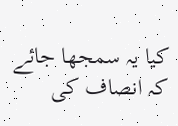کیا یہ سمجھا جائے کہ انصاف کی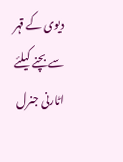دیوی کے قہر سے بچنے کیلئے اٹارنی جنرل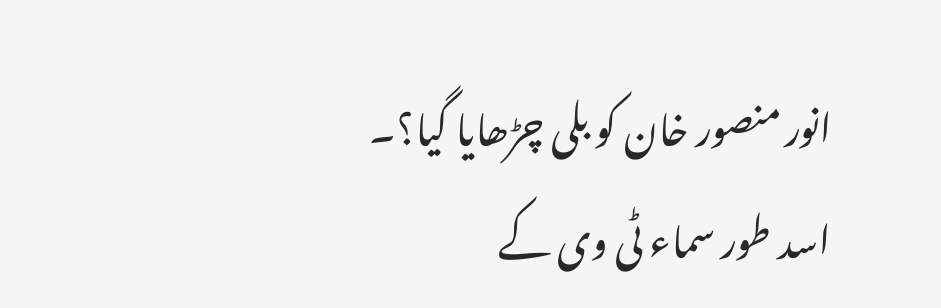انور منصور خان کو بلی چڑھایا گیا؟۔
اسد طور سماء ٹی وی کے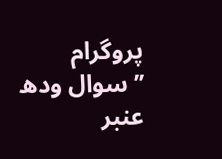پروگرام ’’سوال ودھ عنبر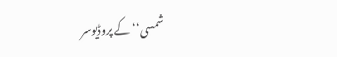شمسی‘‘ کے پروڈیوسر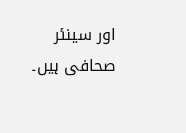اور سینئر صحافی ہیں۔